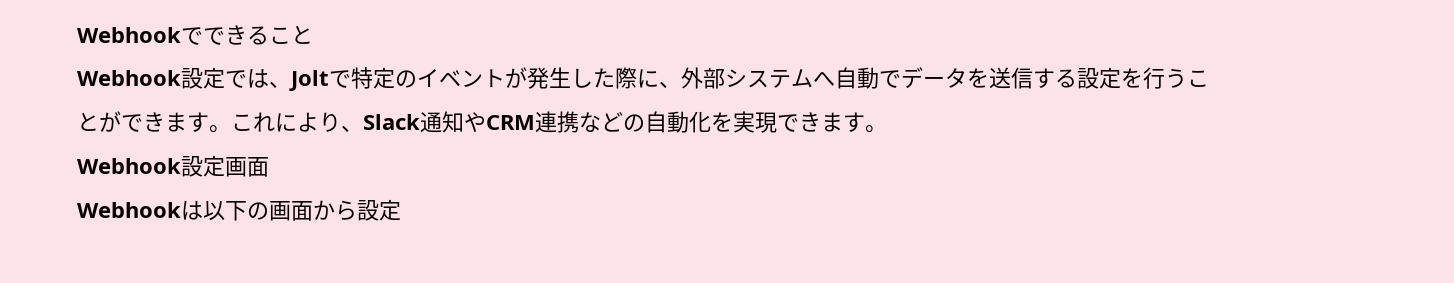Webhookでできること
Webhook設定では、Joltで特定のイベントが発生した際に、外部システムへ自動でデータを送信する設定を行うことができます。これにより、Slack通知やCRM連携などの自動化を実現できます。
Webhook設定画面
Webhookは以下の画面から設定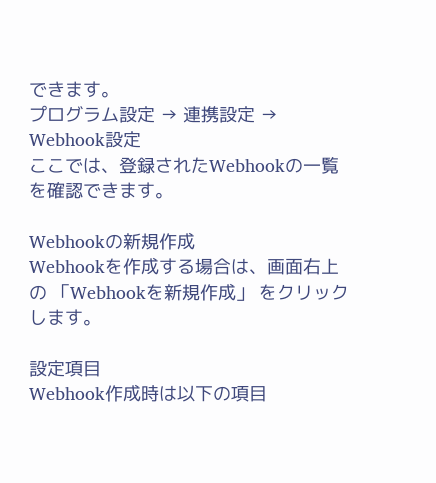できます。
プログラム設定 → 連携設定 → Webhook設定
ここでは、登録されたWebhookの一覧を確認できます。

Webhookの新規作成
Webhookを作成する場合は、画面右上の 「Webhookを新規作成」 をクリックします。

設定項目
Webhook作成時は以下の項目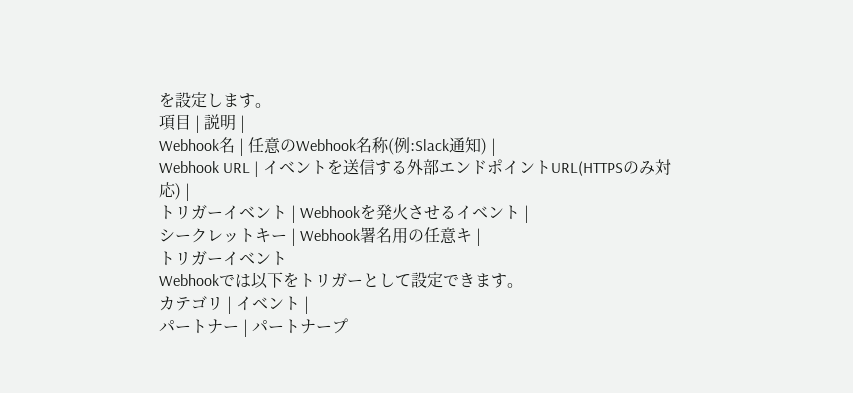を設定します。
項目 | 説明 |
Webhook名 | 任意のWebhook名称(例:Slack通知) |
Webhook URL | イベントを送信する外部エンドポイントURL(HTTPSのみ対応) |
トリガーイベント | Webhookを発火させるイベント |
シークレットキー | Webhook署名用の任意キ |
トリガーイベント
Webhookでは以下をトリガーとして設定できます。
カテゴリ | イベント |
パートナー | パートナープ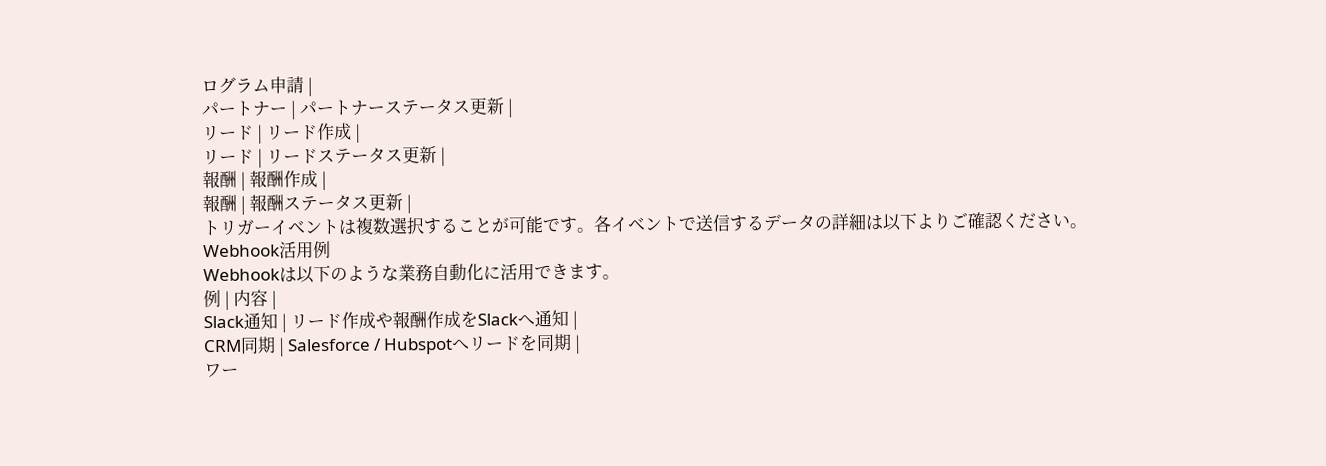ログラム申請 |
パートナー | パートナーステータス更新 |
リード | リード作成 |
リード | リードステータス更新 |
報酬 | 報酬作成 |
報酬 | 報酬ステータス更新 |
トリガーイベントは複数選択することが可能です。各イベントで送信するデータの詳細は以下よりご確認ください。
Webhook活用例
Webhookは以下のような業務自動化に活用できます。
例 | 内容 |
Slack通知 | リード作成や報酬作成をSlackへ通知 |
CRM同期 | Salesforce / Hubspotへリードを同期 |
ワー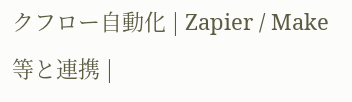クフロー自動化 | Zapier / Make等と連携 |